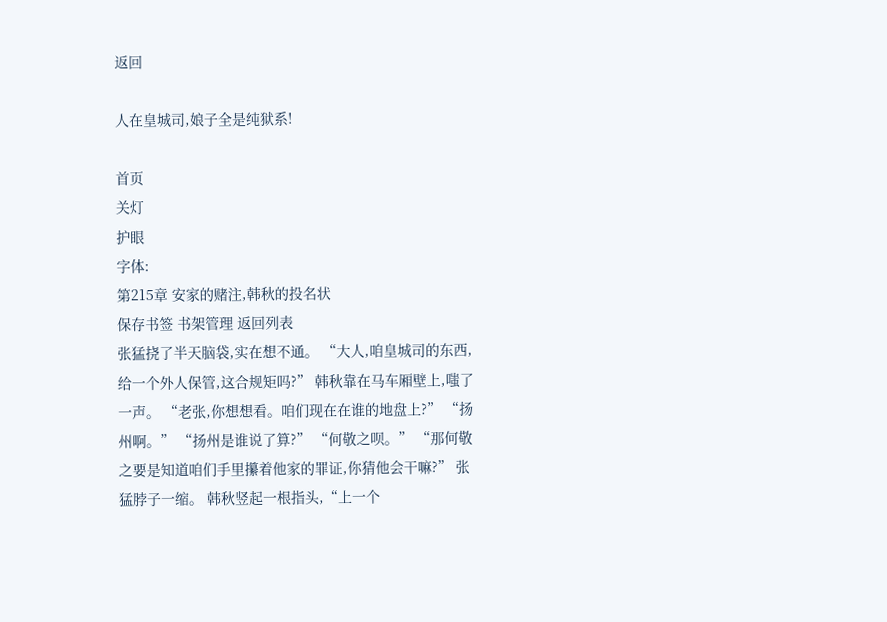返回

人在皇城司,娘子全是纯狱系!

首页
关灯
护眼
字体:
第215章 安家的赌注,韩秋的投名状
保存书签 书架管理 返回列表
张猛挠了半天脑袋,实在想不通。 “大人,咱皇城司的东西,给一个外人保管,这合规矩吗?” 韩秋靠在马车厢壁上,嗤了一声。 “老张,你想想看。咱们现在在谁的地盘上?” “扬州啊。” “扬州是谁说了算?” “何敬之呗。” “那何敬之要是知道咱们手里攥着他家的罪证,你猜他会干嘛?” 张猛脖子一缩。 韩秋竖起一根指头,“上一个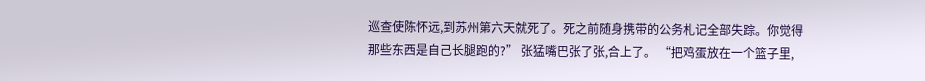巡查使陈怀远,到苏州第六天就死了。死之前随身携带的公务札记全部失踪。你觉得那些东西是自己长腿跑的?” 张猛嘴巴张了张,合上了。 “把鸡蛋放在一个篮子里,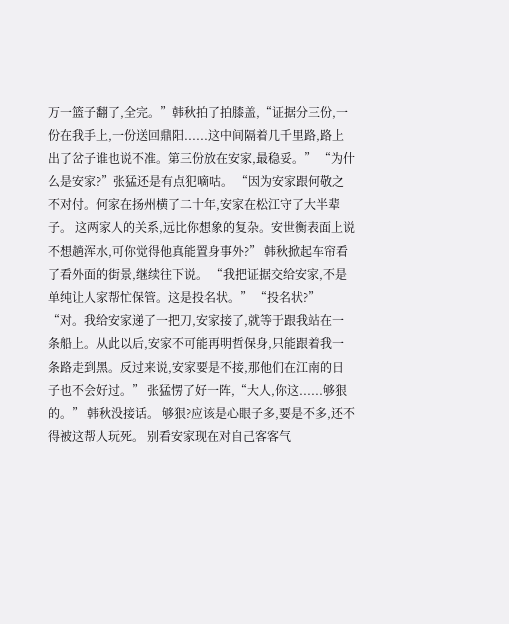万一篮子翻了,全完。”韩秋拍了拍膝盖,“证据分三份,一份在我手上,一份送回鼎阳......这中间隔着几千里路,路上出了岔子谁也说不准。第三份放在安家,最稳妥。” “为什么是安家?”张猛还是有点犯嘀咕。 “因为安家跟何敬之不对付。何家在扬州横了二十年,安家在松江守了大半辈子。 这两家人的关系,远比你想象的复杂。安世衡表面上说不想趟浑水,可你觉得他真能置身事外?” 韩秋掀起车帘看了看外面的街景,继续往下说。 “我把证据交给安家,不是单纯让人家帮忙保管。这是投名状。” “投名状?” “对。我给安家递了一把刀,安家接了,就等于跟我站在一条船上。从此以后,安家不可能再明哲保身,只能跟着我一条路走到黑。反过来说,安家要是不接,那他们在江南的日子也不会好过。” 张猛愣了好一阵,“大人,你这......够狠的。” 韩秋没接话。 够狠?应该是心眼子多,要是不多,还不得被这帮人玩死。 别看安家现在对自己客客气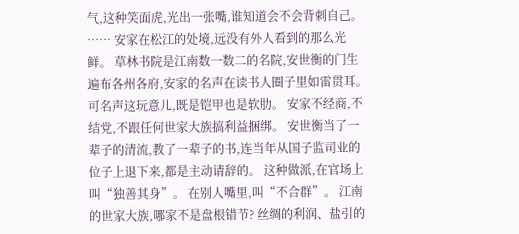气,这种笑面虎,光出一张嘴,谁知道会不会背刺自己。 …… 安家在松江的处境,远没有外人看到的那么光鲜。 草林书院是江南数一数二的名院,安世衡的门生遍布各州各府,安家的名声在读书人圈子里如雷贯耳。 可名声这玩意儿,既是铠甲也是软肋。 安家不经商,不结党,不跟任何世家大族搞利益捆绑。 安世衡当了一辈子的清流,教了一辈子的书,连当年从国子监司业的位子上退下来,都是主动请辞的。 这种做派,在官场上叫“独善其身”。 在别人嘴里,叫“不合群”。 江南的世家大族,哪家不是盘根错节? 丝绸的利润、盐引的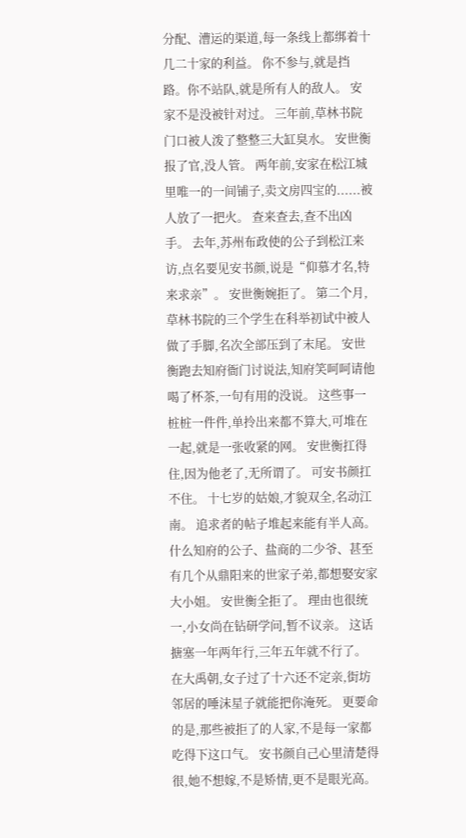分配、漕运的渠道,每一条线上都绑着十几二十家的利益。 你不参与,就是挡路。你不站队,就是所有人的敌人。 安家不是没被针对过。 三年前,草林书院门口被人泼了整整三大缸臭水。 安世衡报了官,没人管。 两年前,安家在松江城里唯一的一间铺子,卖文房四宝的......被人放了一把火。 查来查去,查不出凶手。 去年,苏州布政使的公子到松江来访,点名要见安书颜,说是“仰慕才名,特来求亲”。 安世衡婉拒了。 第二个月,草林书院的三个学生在科举初试中被人做了手脚,名次全部压到了末尾。 安世衡跑去知府衙门讨说法,知府笑呵呵请他喝了杯茶,一句有用的没说。 这些事一桩桩一件件,单拎出来都不算大,可堆在一起,就是一张收紧的网。 安世衡扛得住,因为他老了,无所谓了。 可安书颜扛不住。 十七岁的姑娘,才貌双全,名动江南。 追求者的帖子堆起来能有半人高。 什么知府的公子、盐商的二少爷、甚至有几个从鼎阳来的世家子弟,都想娶安家大小姐。 安世衡全拒了。 理由也很统一,小女尚在钻研学问,暂不议亲。 这话搪塞一年两年行,三年五年就不行了。 在大禹朝,女子过了十六还不定亲,街坊邻居的唾沫星子就能把你淹死。 更要命的是,那些被拒了的人家,不是每一家都吃得下这口气。 安书颜自己心里清楚得很,她不想嫁,不是矫情,更不是眼光高。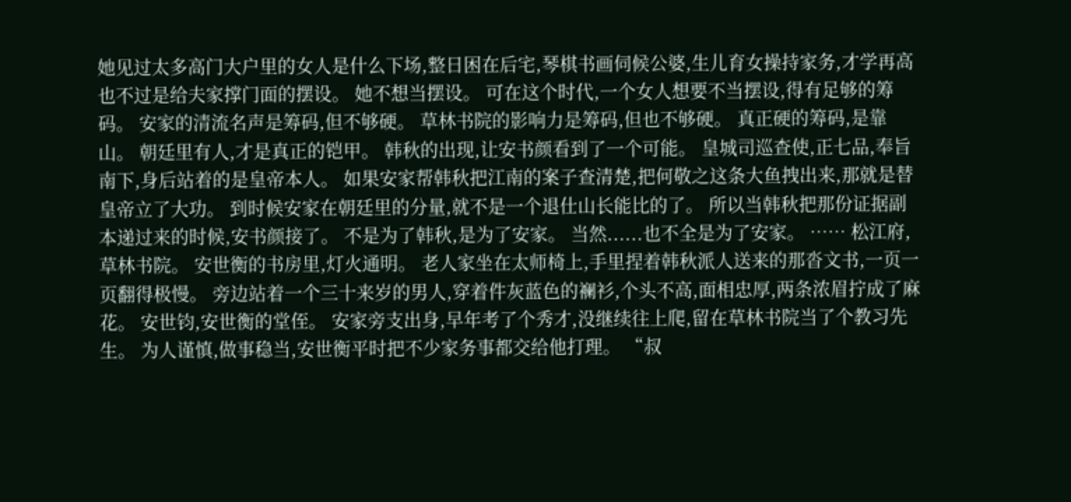她见过太多高门大户里的女人是什么下场,整日困在后宅,琴棋书画伺候公婆,生儿育女操持家务,才学再高也不过是给夫家撑门面的摆设。 她不想当摆设。 可在这个时代,一个女人想要不当摆设,得有足够的筹码。 安家的清流名声是筹码,但不够硬。 草林书院的影响力是筹码,但也不够硬。 真正硬的筹码,是靠山。 朝廷里有人,才是真正的铠甲。 韩秋的出现,让安书颜看到了一个可能。 皇城司巡查使,正七品,奉旨南下,身后站着的是皇帝本人。 如果安家帮韩秋把江南的案子查清楚,把何敬之这条大鱼拽出来,那就是替皇帝立了大功。 到时候安家在朝廷里的分量,就不是一个退仕山长能比的了。 所以当韩秋把那份证据副本递过来的时候,安书颜接了。 不是为了韩秋,是为了安家。 当然......也不全是为了安家。 …… 松江府,草林书院。 安世衡的书房里,灯火通明。 老人家坐在太师椅上,手里捏着韩秋派人送来的那沓文书,一页一页翻得极慢。 旁边站着一个三十来岁的男人,穿着件灰蓝色的襕衫,个头不高,面相忠厚,两条浓眉拧成了麻花。 安世钧,安世衡的堂侄。 安家旁支出身,早年考了个秀才,没继续往上爬,留在草林书院当了个教习先生。 为人谨慎,做事稳当,安世衡平时把不少家务事都交给他打理。 “叔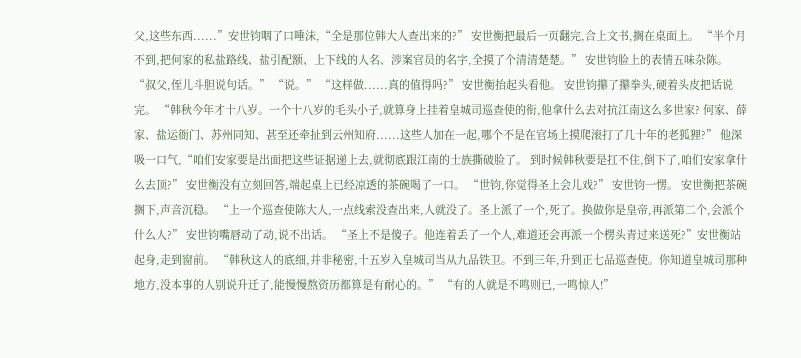父,这些东西......”安世钧咽了口唾沫,“全是那位韩大人查出来的?” 安世衡把最后一页翻完,合上文书,搁在桌面上。 “半个月不到,把何家的私盐路线、盐引配额、上下线的人名、涉案官员的名字,全摸了个清清楚楚。” 安世钧脸上的表情五味杂陈。 “叔父,侄儿斗胆说句话。” “说。” “这样做......真的值得吗?” 安世衡抬起头看他。 安世钧攥了攥拳头,硬着头皮把话说完。 “韩秋今年才十八岁。一个十八岁的毛头小子,就算身上挂着皇城司巡查使的衔,他拿什么去对抗江南这么多世家? 何家、薛家、盐运衙门、苏州同知、甚至还牵扯到云州知府......这些人加在一起,哪个不是在官场上摸爬滚打了几十年的老狐狸?” 他深吸一口气,“咱们安家要是出面把这些证据递上去,就彻底跟江南的士族撕破脸了。 到时候韩秋要是扛不住,倒下了,咱们安家拿什么去顶?” 安世衡没有立刻回答,端起桌上已经凉透的茶碗喝了一口。 “世钧,你觉得圣上会儿戏?” 安世钧一愣。 安世衡把茶碗搁下,声音沉稳。 “上一个巡查使陈大人,一点线索没查出来,人就没了。圣上派了一个,死了。换做你是皇帝,再派第二个,会派个什么人?” 安世钧嘴唇动了动,说不出话。 “圣上不是傻子。他连着丢了一个人,难道还会再派一个楞头青过来送死?”安世衡站起身,走到窗前。 “韩秋这人的底细,并非秘密,十五岁入皇城司当从九品铁卫。不到三年,升到正七品巡查使。你知道皇城司那种地方,没本事的人别说升迁了,能慢慢熬资历都算是有耐心的。” “有的人就是不鸣则已,一鸣惊人!”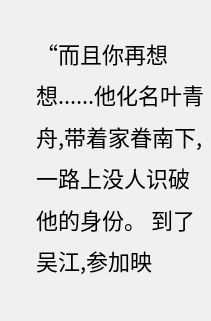“而且你再想想......他化名叶青舟,带着家眷南下,一路上没人识破他的身份。 到了吴江,参加映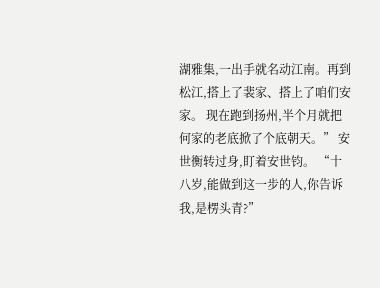湖雅集,一出手就名动江南。再到松江,搭上了裴家、搭上了咱们安家。 现在跑到扬州,半个月就把何家的老底掀了个底朝天。” 安世衡转过身,盯着安世钧。 “十八岁,能做到这一步的人,你告诉我,是楞头青?”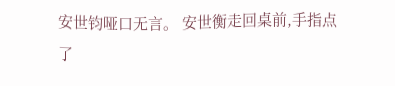安世钧哑口无言。 安世衡走回桌前,手指点了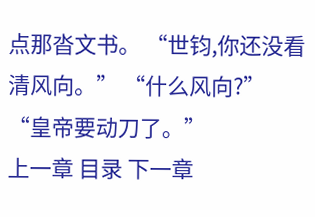点那沓文书。 “世钧,你还没看清风向。” “什么风向?” “皇帝要动刀了。”
上一章 目录 下一章